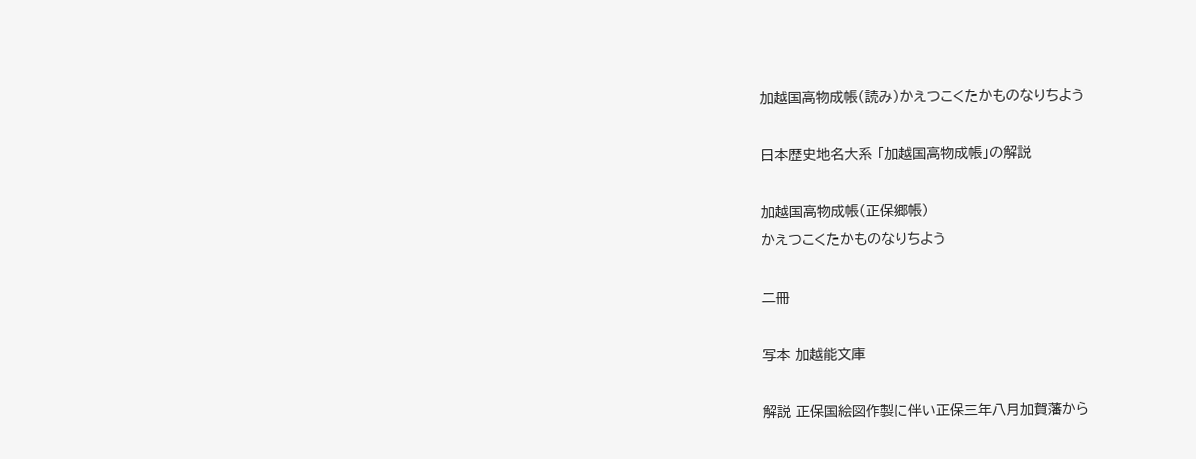加越国高物成帳(読み)かえつこくたかものなりちよう

日本歴史地名大系 「加越国高物成帳」の解説

加越国高物成帳(正保郷帳)
かえつこくたかものなりちよう

二冊

写本 加越能文庫

解説 正保国絵図作製に伴い正保三年八月加賀藩から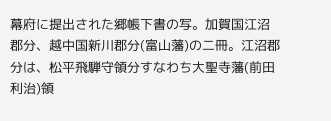幕府に提出された郷帳下書の写。加賀国江沼郡分、越中国新川郡分(富山藩)の二冊。江沼郡分は、松平飛騨守領分すなわち大聖寺藩(前田利治)領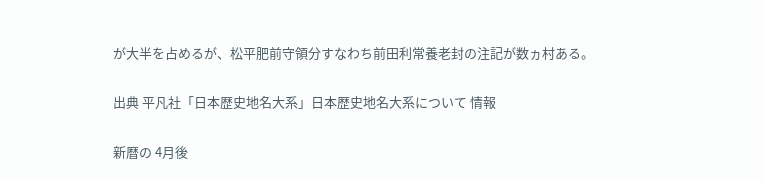が大半を占めるが、松平肥前守領分すなわち前田利常養老封の注記が数ヵ村ある。

出典 平凡社「日本歴史地名大系」日本歴史地名大系について 情報

新暦の 4月後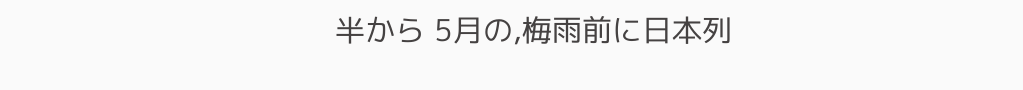半から 5月の,梅雨前に日本列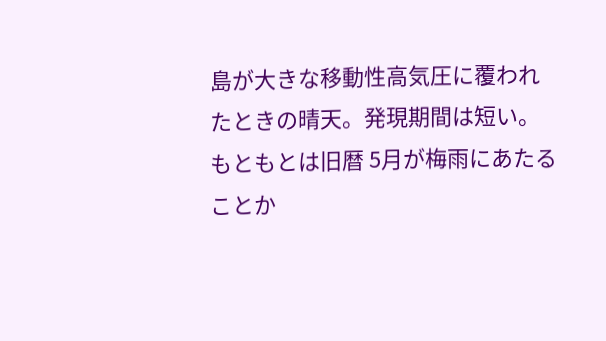島が大きな移動性高気圧に覆われたときの晴天。発現期間は短い。もともとは旧暦 5月が梅雨にあたることか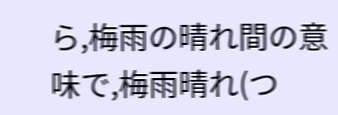ら,梅雨の晴れ間の意味で,梅雨晴れ(つ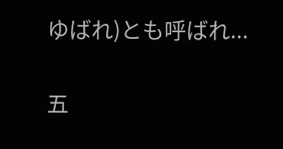ゆばれ)とも呼ばれ...

五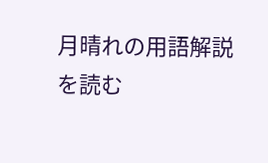月晴れの用語解説を読む